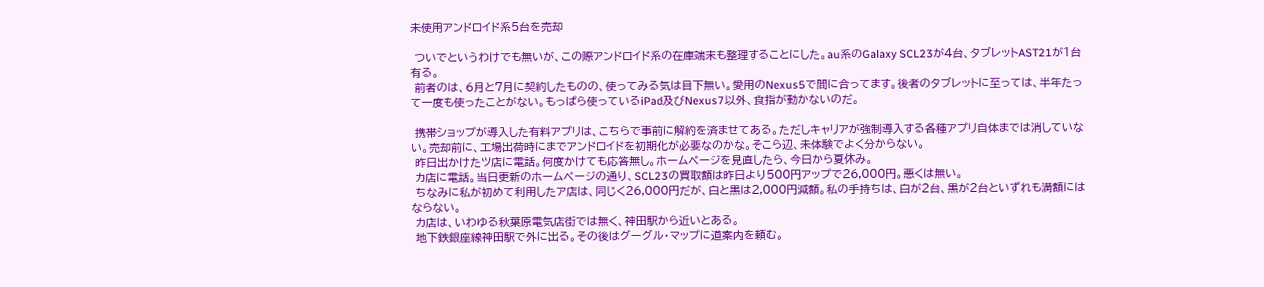未使用アンドロイド系5台を売却

 ついでというわけでも無いが、この際アンドロイド系の在庫端末も整理することにした。au系のGalaxy SCL23が4台、タブレットAST21が1台有る。
 前者のは、6月と7月に契約したものの、使ってみる気は目下無い。愛用のNexus5で間に合ってます。後者のタブレットに至っては、半年たって一度も使ったことがない。もっぱら使っているiPad及びNexus7以外、食指が動かないのだ。

 携帯ショップが導入した有料アプリは、こちらで事前に解約を済ませてある。ただしキャリアが強制導入する各種アプリ自体までは消していない。売却前に、工場出荷時にまでアンドロイドを初期化が必要なのかな。そこら辺、未体験でよく分からない。
 昨日出かけたツ店に電話。何度かけても応答無し。ホームページを見直したら、今日から夏休み。
 カ店に電話。当日更新のホームページの通り、SCL23の買取額は昨日より500円アップで26,000円。悪くは無い。
 ちなみに私が初めて利用したア店は、同じく26,000円だが、白と黒は2,000円減額。私の手持ちは、白が2台、黒が2台といずれも満額にはならない。
 カ店は、いわゆる秋葉原電気店街では無く、神田駅から近いとある。
 地下鉄銀座線神田駅で外に出る。その後はグーグル・マップに道案内を頼む。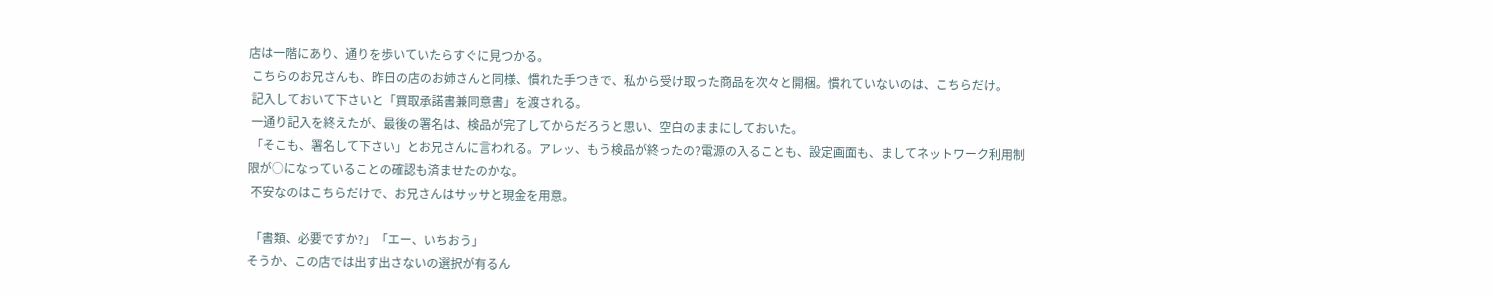店は一階にあり、通りを歩いていたらすぐに見つかる。
 こちらのお兄さんも、昨日の店のお姉さんと同様、慣れた手つきで、私から受け取った商品を次々と開梱。慣れていないのは、こちらだけ。
 記入しておいて下さいと「買取承諾書兼同意書」を渡される。
 一通り記入を終えたが、最後の署名は、検品が完了してからだろうと思い、空白のままにしておいた。
 「そこも、署名して下さい」とお兄さんに言われる。アレッ、もう検品が終ったの?電源の入ることも、設定画面も、ましてネットワーク利用制限が○になっていることの確認も済ませたのかな。
 不安なのはこちらだけで、お兄さんはサッサと現金を用意。

 「書類、必要ですか?」「エー、いちおう」
そうか、この店では出す出さないの選択が有るん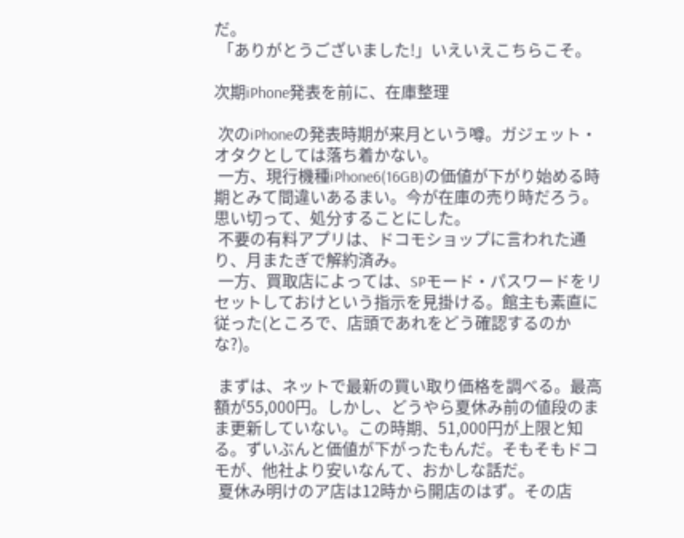だ。
 「ありがとうございました!」いえいえこちらこそ。

次期iPhone発表を前に、在庫整理

 次のiPhoneの発表時期が来月という噂。ガジェット・オタクとしては落ち着かない。
 一方、現行機種iPhone6(16GB)の価値が下がり始める時期とみて間違いあるまい。今が在庫の売り時だろう。思い切って、処分することにした。
 不要の有料アプリは、ドコモショップに言われた通り、月またぎで解約済み。
 一方、買取店によっては、SPモード・パスワードをリセットしておけという指示を見掛ける。館主も素直に従った(ところで、店頭であれをどう確認するのかな?)。

 まずは、ネットで最新の買い取り価格を調べる。最高額が55,000円。しかし、どうやら夏休み前の値段のまま更新していない。この時期、51,000円が上限と知る。ずいぶんと価値が下がったもんだ。そもそもドコモが、他社より安いなんて、おかしな話だ。
 夏休み明けのア店は12時から開店のはず。その店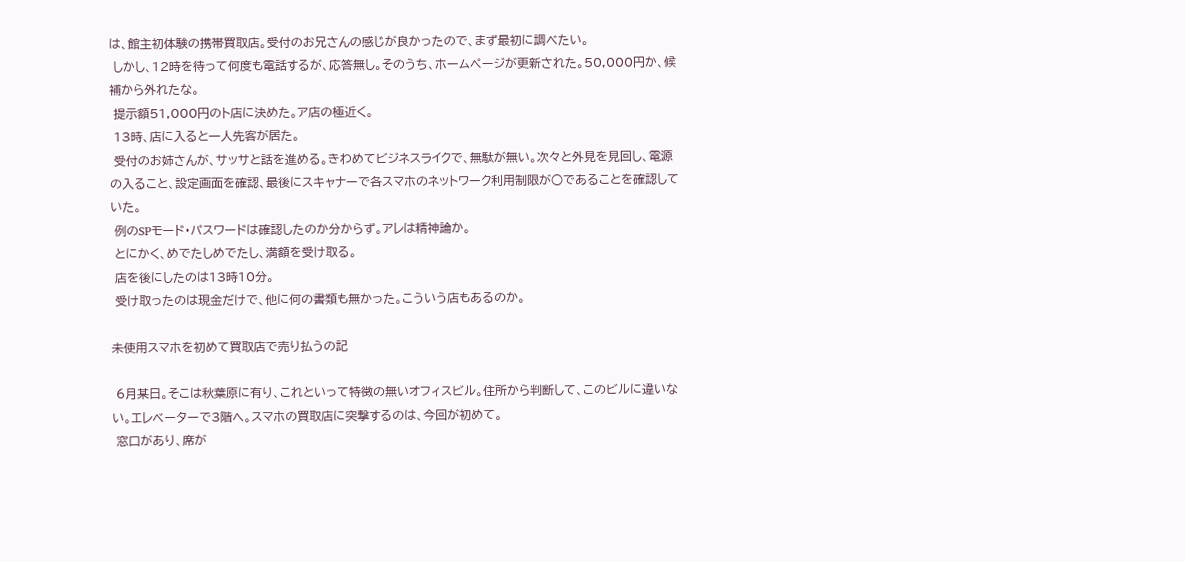は、館主初体験の携帯買取店。受付のお兄さんの感じが良かったので、まず最初に調べたい。
 しかし、12時を待って何度も電話するが、応答無し。そのうち、ホームページが更新された。50,000円か、候補から外れたな。
 提示額51,000円のト店に決めた。ア店の極近く。
 13時、店に入ると一人先客が居た。
 受付のお姉さんが、サッサと話を進める。きわめてビジネスライクで、無駄が無い。次々と外見を見回し、電源の入ること、設定画面を確認、最後にスキャナーで各スマホのネットワーク利用制限が○であることを確認していた。
 例のSPモード・パスワードは確認したのか分からず。アレは精神論か。
 とにかく、めでたしめでたし、満額を受け取る。
 店を後にしたのは13時10分。
 受け取ったのは現金だけで、他に何の書類も無かった。こういう店もあるのか。

未使用スマホを初めて買取店で売り払うの記

 6月某日。そこは秋葉原に有り、これといって特徴の無いオフィスビル。住所から判断して、このビルに違いない。エレベーターで3階へ。スマホの買取店に突撃するのは、今回が初めて。
 窓口があり、席が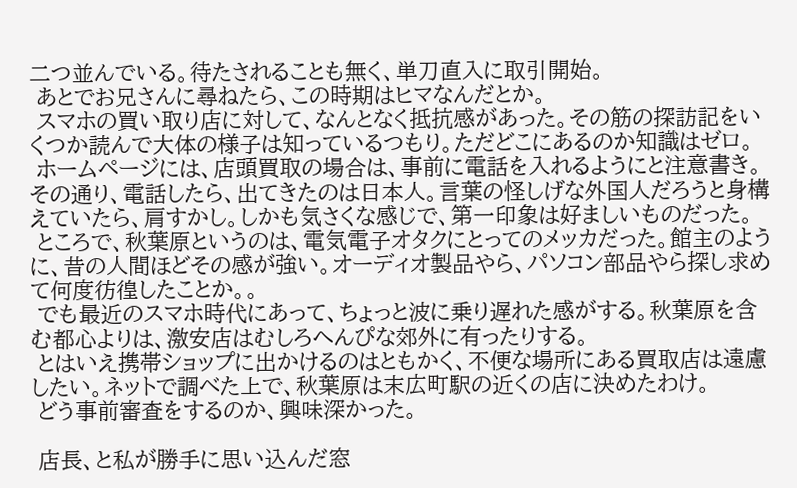二つ並んでいる。待たされることも無く、単刀直入に取引開始。
 あとでお兄さんに尋ねたら、この時期はヒマなんだとか。
 スマホの買い取り店に対して、なんとなく抵抗感があった。その筋の探訪記をいくつか読んで大体の様子は知っているつもり。ただどこにあるのか知識はゼロ。
 ホームページには、店頭買取の場合は、事前に電話を入れるようにと注意書き。その通り、電話したら、出てきたのは日本人。言葉の怪しげな外国人だろうと身構えていたら、肩すかし。しかも気さくな感じで、第一印象は好ましいものだった。
 ところで、秋葉原というのは、電気電子オタクにとってのメッカだった。館主のように、昔の人間ほどその感が強い。オーディオ製品やら、パソコン部品やら探し求めて何度彷徨したことか。。
 でも最近のスマホ時代にあって、ちょっと波に乗り遅れた感がする。秋葉原を含む都心よりは、激安店はむしろへんぴな郊外に有ったりする。
 とはいえ携帯ショップに出かけるのはともかく、不便な場所にある買取店は遠慮したい。ネットで調べた上で、秋葉原は末広町駅の近くの店に決めたわけ。
 どう事前審査をするのか、興味深かった。

 店長、と私が勝手に思い込んだ窓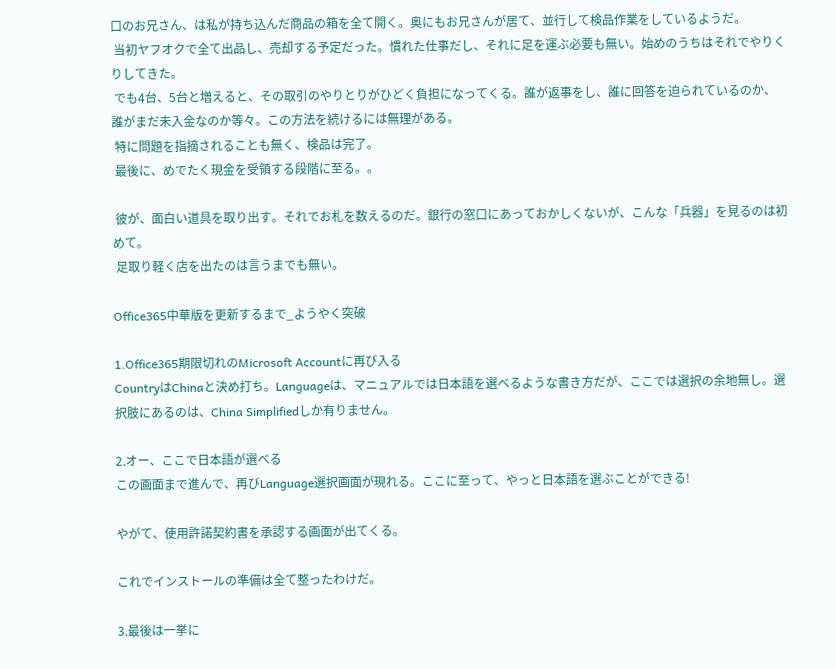口のお兄さん、は私が持ち込んだ商品の箱を全て開く。奥にもお兄さんが居て、並行して検品作業をしているようだ。
 当初ヤフオクで全て出品し、売却する予定だった。慣れた仕事だし、それに足を運ぶ必要も無い。始めのうちはそれでやりくりしてきた。
 でも4台、5台と増えると、その取引のやりとりがひどく負担になってくる。誰が返事をし、誰に回答を迫られているのか、誰がまだ未入金なのか等々。この方法を続けるには無理がある。
 特に問題を指摘されることも無く、検品は完了。
 最後に、めでたく現金を受領する段階に至る。。

 彼が、面白い道具を取り出す。それでお札を数えるのだ。銀行の窓口にあっておかしくないが、こんな「兵器」を見るのは初めて。
 足取り軽く店を出たのは言うまでも無い。

Office365中華版を更新するまで_ようやく突破

1.Office365期限切れのMicrosoft Accountに再び入る
CountryはChinaと決め打ち。Languageは、マニュアルでは日本語を選べるような書き方だが、ここでは選択の余地無し。選択肢にあるのは、China Simplifiedしか有りません。

2.オー、ここで日本語が選べる
この画面まで進んで、再びLanguage選択画面が現れる。ここに至って、やっと日本語を選ぶことができる!

やがて、使用許諾契約書を承認する画面が出てくる。

これでインストールの準備は全て整ったわけだ。

3.最後は一挙に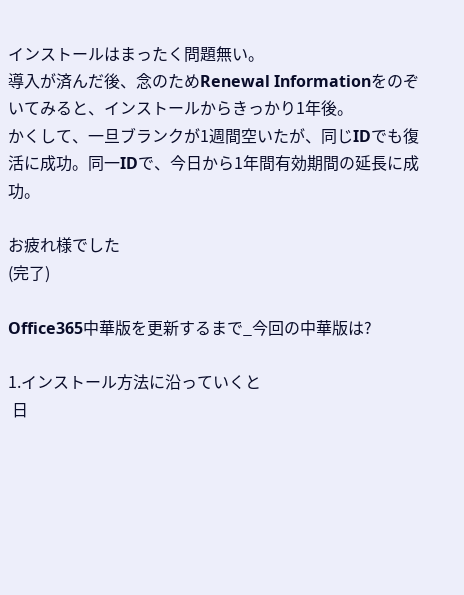インストールはまったく問題無い。
導入が済んだ後、念のためRenewal Informationをのぞいてみると、インストールからきっかり1年後。
かくして、一旦ブランクが1週間空いたが、同じIDでも復活に成功。同一IDで、今日から1年間有効期間の延長に成功。

お疲れ様でした
(完了)

Office365中華版を更新するまで_今回の中華版は?

1.インストール方法に沿っていくと
 日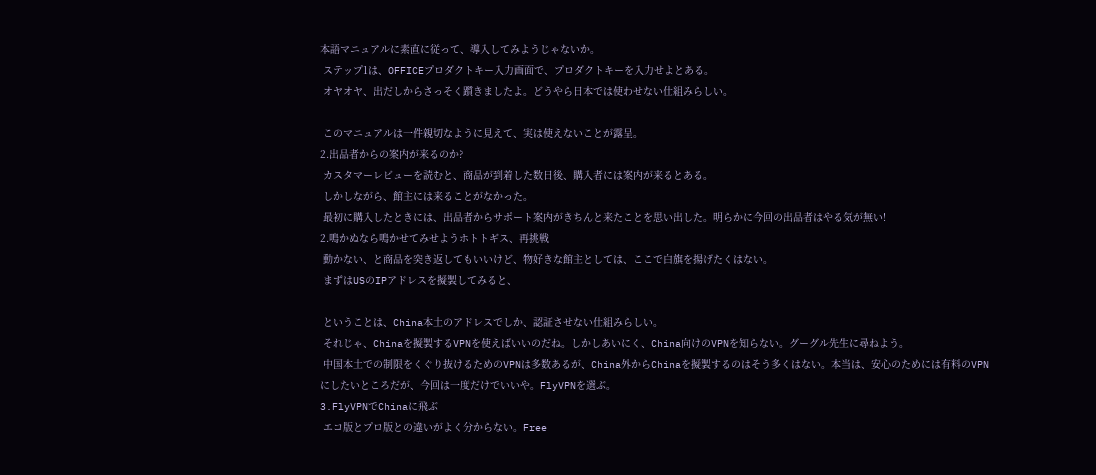本語マニュアルに素直に従って、導入してみようじゃないか。
 ステップ1は、OFFICEプロダクトキー入力画面で、プロダクトキーを入力せよとある。
 オヤオヤ、出だしからさっそく躓きましたよ。どうやら日本では使わせない仕組みらしい。

 このマニュアルは一件親切なように見えて、実は使えないことが露呈。
2.出品者からの案内が来るのか?
 カスタマーレビューを読むと、商品が到着した数日後、購入者には案内が来るとある。
 しかしながら、館主には来ることがなかった。
 最初に購入したときには、出品者からサポート案内がきちんと来たことを思い出した。明らかに今回の出品者はやる気が無い!
2.鳴かぬなら鳴かせてみせようホトトギス、再挑戦
 動かない、と商品を突き返してもいいけど、物好きな館主としては、ここで白旗を揚げたくはない。
 まずはUSのIPアドレスを擬製してみると、

 ということは、China本土のアドレスでしか、認証させない仕組みらしい。
 それじゃ、Chinaを擬製するVPNを使えばいいのだね。しかしあいにく、China向けのVPNを知らない。グーグル先生に尋ねよう。
 中国本土での制限をくぐり抜けるためのVPNは多数あるが、China外からChinaを擬製するのはそう多くはない。本当は、安心のためには有料のVPNにしたいところだが、今回は一度だけでいいや。FlyVPNを選ぶ。
3.FlyVPNでChinaに飛ぶ
 エコ版とプロ版との違いがよく分からない。Free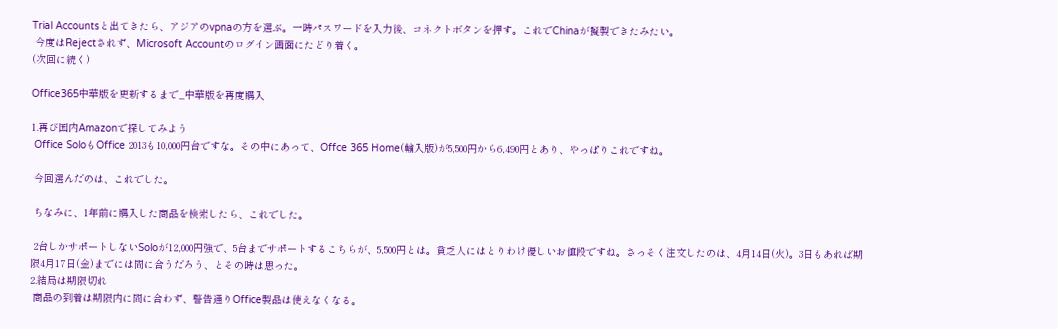Trial Accountsと出てきたら、アジアのvpnaの方を選ぶ。一時パスワードを入力後、コネクトボタンを押す。これでChinaが擬製できたみたい。
 今度はRejectされず、Microsoft Accountのログイン画面にたどり着く。
(次回に続く)

Office365中華版を更新するまで_中華版を再度購入

1.再び国内Amazonで探してみよう
 Office SoloもOffice 2013も10,000円台ですな。その中にあって、Offce 365 Home(輸入版)が5,500円から6,490円とあり、やっぱりこれですね。

 今回選んだのは、これでした。

 ちなみに、1年前に購入した商品を検索したら、これでした。

 2台しかサポートしないSoloが12,000円強で、5台までサポートするこちらが、5,500円とは。貧乏人にはとりわけ優しいお値段ですね。さっそく注文したのは、4月14日(火)。3日もあれば期限4月17日(金)までには間に合うだろう、とその時は思った。
2.結局は期限切れ
 商品の到着は期限内に間に合わず、警告通りOffice製品は使えなくなる。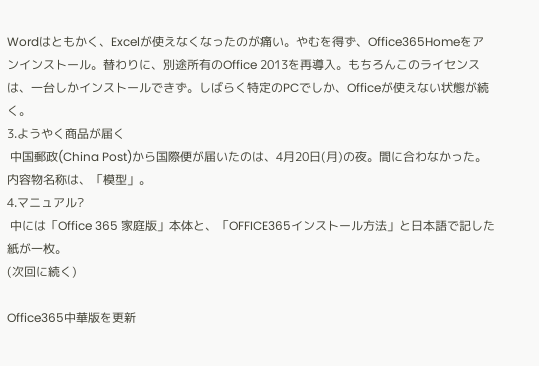Wordはともかく、Excelが使えなくなったのが痛い。やむを得ず、Office365Homeをアンインストール。替わりに、別途所有のOffice 2013を再導入。もちろんこのライセンスは、一台しかインストールできず。しばらく特定のPCでしか、Officeが使えない状態が続く。
3.ようやく商品が届く
 中国郵政(China Post)から国際便が届いたのは、4月20日(月)の夜。間に合わなかった。内容物名称は、「模型」。
4.マニュアル?
 中には「Office 365 家庭版」本体と、「OFFICE365インストール方法」と日本語で記した紙が一枚。
(次回に続く)

Office365中華版を更新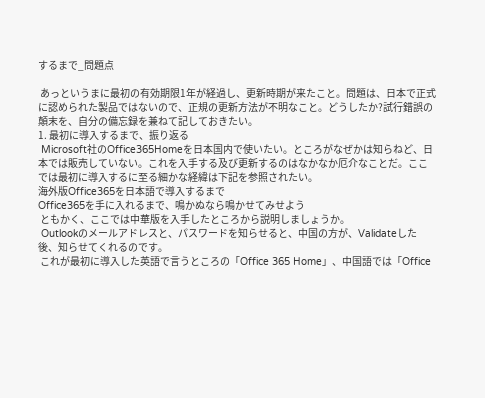するまで_問題点

 あっというまに最初の有効期限1年が経過し、更新時期が来たこと。問題は、日本で正式に認められた製品ではないので、正規の更新方法が不明なこと。どうしたか?試行錯誤の顛末を、自分の備忘録を兼ねて記しておきたい。
1. 最初に導入するまで、振り返る
 Microsoft社のOffice365Homeを日本国内で使いたい。ところがなぜかは知らねど、日本では販売していない。これを入手する及び更新するのはなかなか厄介なことだ。ここでは最初に導入するに至る細かな経緯は下記を参照されたい。
海外版Office365を日本語で導入するまで
Office365を手に入れるまで、鳴かぬなら鳴かせてみせよう
 ともかく、ここでは中華版を入手したところから説明しましょうか。
 Outlookのメールアドレスと、パスワードを知らせると、中国の方が、Validateした後、知らせてくれるのです。
 これが最初に導入した英語で言うところの「Office 365 Home」、中国語では「Office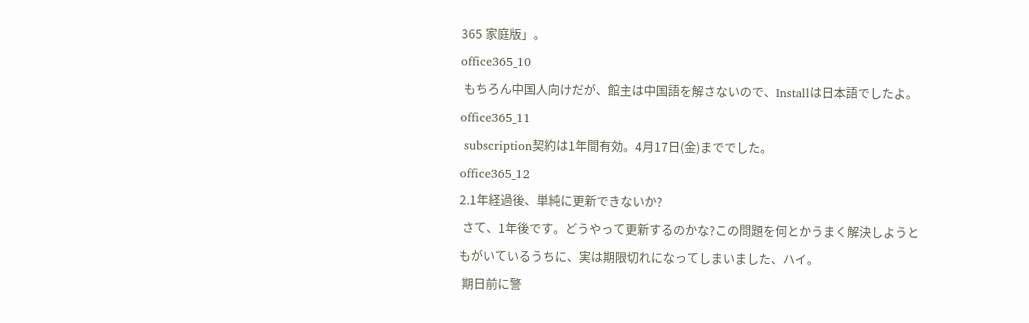365 家庭版」。
office365_10
 もちろん中国人向けだが、館主は中国語を解さないので、Installは日本語でしたよ。
office365_11
 subscription契約は1年間有効。4月17日(金)まででした。
office365_12
2.1年経過後、単純に更新できないか?
 さて、1年後です。どうやって更新するのかな?この問題を何とかうまく解決しようともがいているうちに、実は期限切れになってしまいました、ハイ。
 期日前に警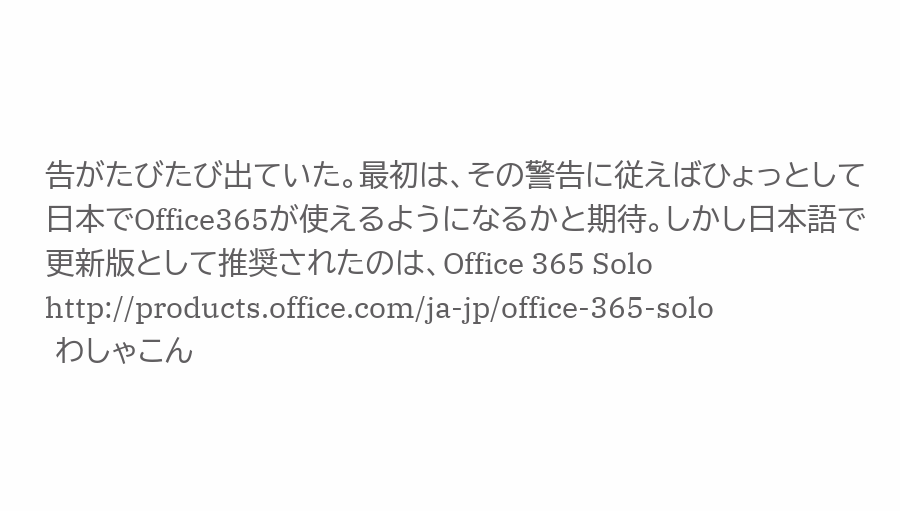告がたびたび出ていた。最初は、その警告に従えばひょっとして日本でOffice365が使えるようになるかと期待。しかし日本語で更新版として推奨されたのは、Office 365 Solo
http://products.office.com/ja-jp/office-365-solo
 わしゃこん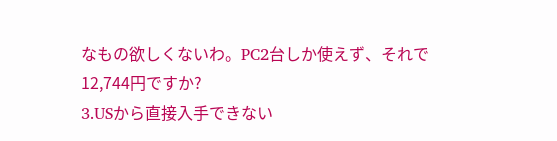なもの欲しくないわ。PC2台しか使えず、それで12,744円ですか?
3.USから直接入手できない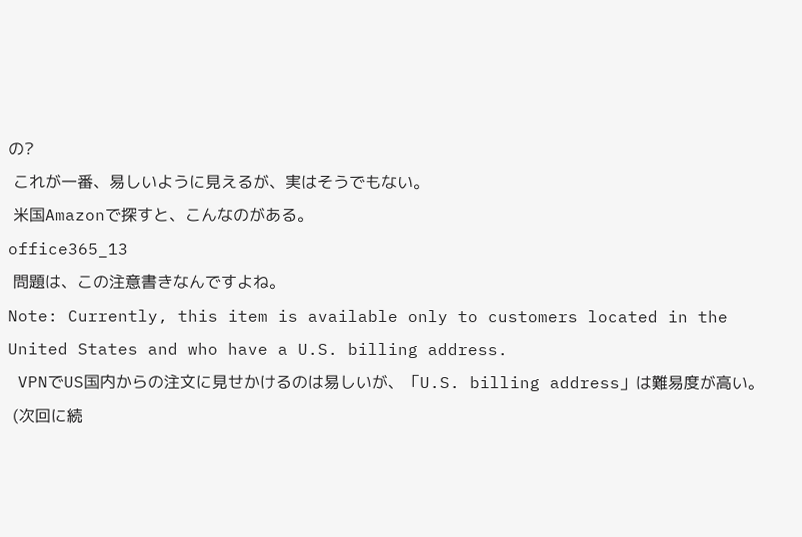の?
 これが一番、易しいように見えるが、実はそうでもない。
 米国Amazonで探すと、こんなのがある。
office365_13
 問題は、この注意書きなんですよね。
Note: Currently, this item is available only to customers located in the United States and who have a U.S. billing address.
 VPNでUS国内からの注文に見せかけるのは易しいが、「U.S. billing address」は難易度が高い。
 (次回に続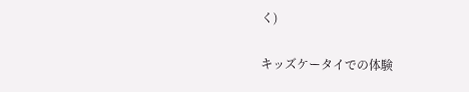く)

キッズケータイでの体験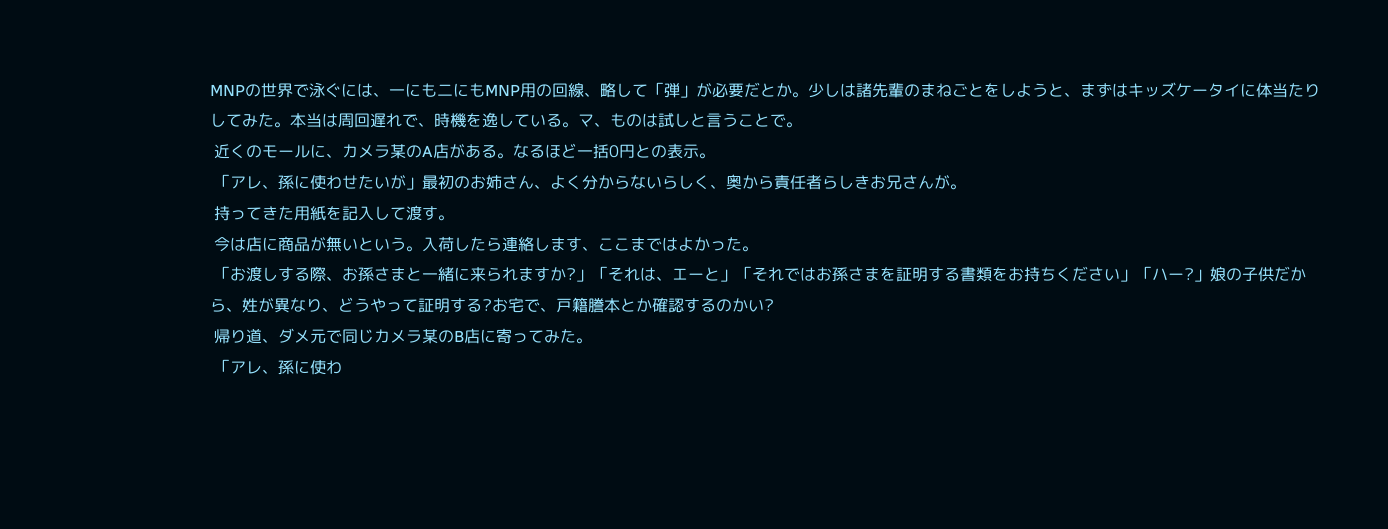MNPの世界で泳ぐには、一にも二にもMNP用の回線、略して「弾」が必要だとか。少しは諸先輩のまねごとをしようと、まずはキッズケータイに体当たりしてみた。本当は周回遅れで、時機を逸している。マ、ものは試しと言うことで。
 近くのモールに、カメラ某のA店がある。なるほど一括0円との表示。
 「アレ、孫に使わせたいが」最初のお姉さん、よく分からないらしく、奥から責任者らしきお兄さんが。
 持ってきた用紙を記入して渡す。
 今は店に商品が無いという。入荷したら連絡します、ここまではよかった。
 「お渡しする際、お孫さまと一緒に来られますか?」「それは、エーと」「それではお孫さまを証明する書類をお持ちください」「ハー?」娘の子供だから、姓が異なり、どうやって証明する?お宅で、戸籍謄本とか確認するのかい?
 帰り道、ダメ元で同じカメラ某のB店に寄ってみた。
 「アレ、孫に使わ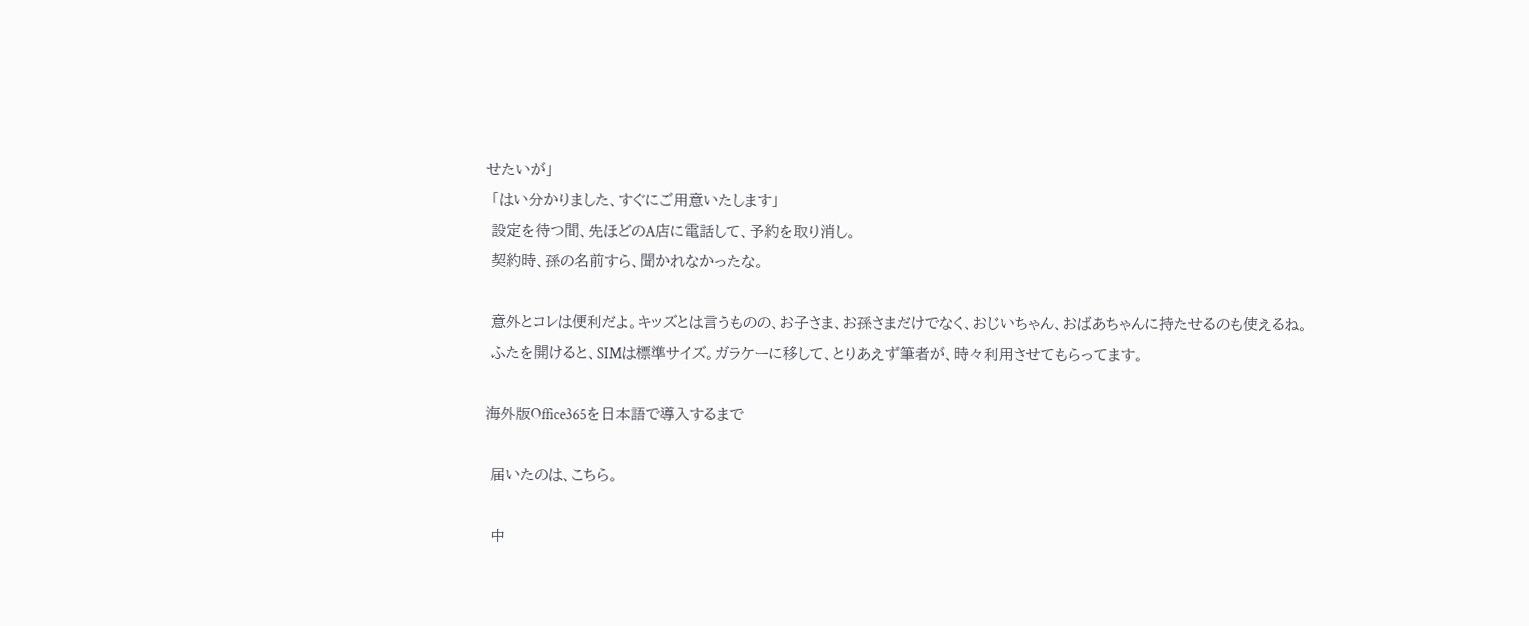せたいが」
 「はい分かりました、すぐにご用意いたします」
 設定を待つ間、先ほどのA店に電話して、予約を取り消し。
 契約時、孫の名前すら、聞かれなかったな。

 意外とコレは便利だよ。キッズとは言うものの、お子さま、お孫さまだけでなく、おじいちゃん、おばあちゃんに持たせるのも使えるね。
 ふたを開けると、SIMは標準サイズ。ガラケーに移して、とりあえず筆者が、時々利用させてもらってます。

海外版Office365を日本語で導入するまで

 届いたのは、こちら。

 中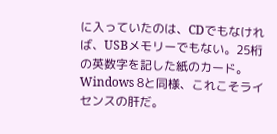に入っていたのは、CDでもなければ、USBメモリーでもない。25桁の英数字を記した紙のカード。Windows 8と同様、これこそライセンスの肝だ。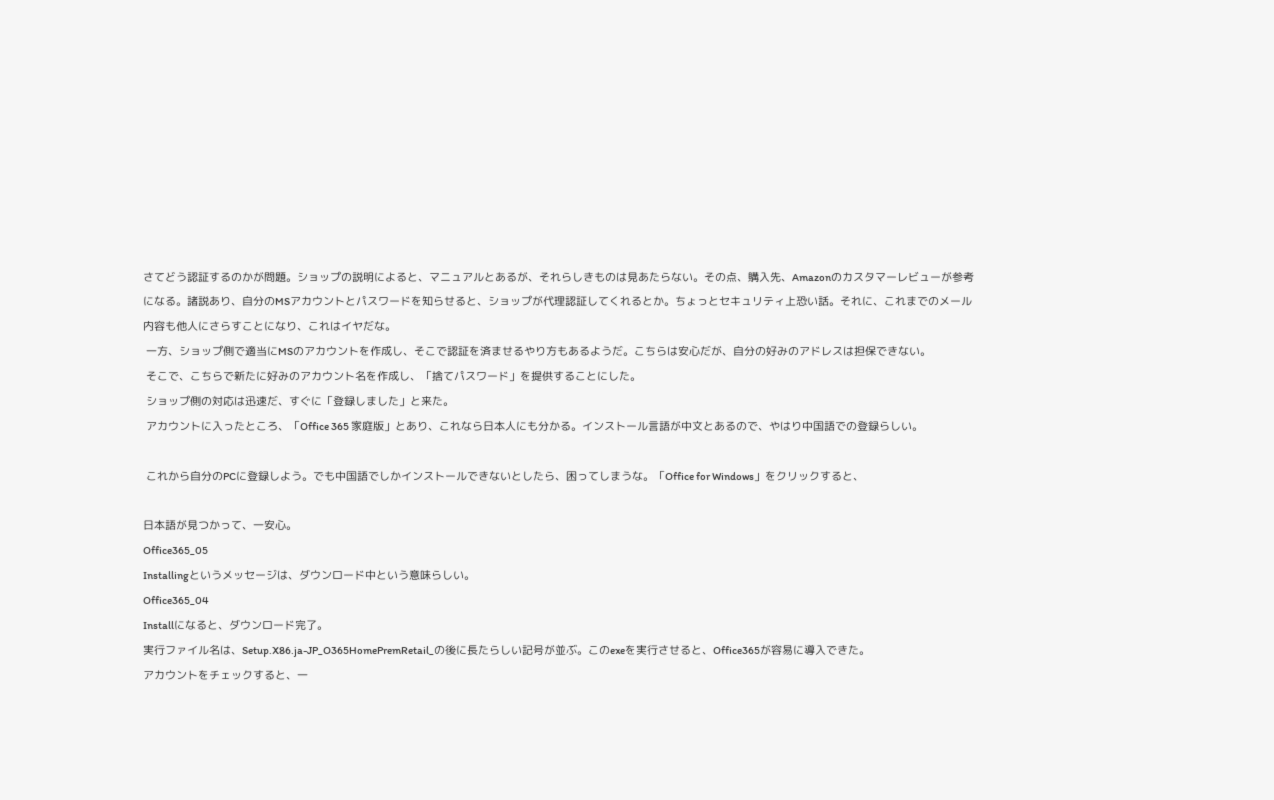さてどう認証するのかが問題。ショップの説明によると、マニュアルとあるが、それらしきものは見あたらない。その点、購入先、Amazonのカスタマーレビューが参考になる。諸説あり、自分のMSアカウントとパスワードを知らせると、ショップが代理認証してくれるとか。ちょっとセキュリティ上恐い話。それに、これまでのメール内容も他人にさらすことになり、これはイヤだな。
 一方、ショップ側で適当にMSのアカウントを作成し、そこで認証を済ませるやり方もあるようだ。こちらは安心だが、自分の好みのアドレスは担保できない。
 そこで、こちらで新たに好みのアカウント名を作成し、「捨てパスワード」を提供することにした。
 ショップ側の対応は迅速だ、すぐに「登録しました」と来た。
 アカウントに入ったところ、「Office 365 家庭版」とあり、これなら日本人にも分かる。インストール言語が中文とあるので、やはり中国語での登録らしい。

 これから自分のPCに登録しよう。でも中国語でしかインストールできないとしたら、困ってしまうな。「Office for Windows」をクリックすると、

日本語が見つかって、一安心。
Office365_05
Installingというメッセージは、ダウンロード中という意味らしい。
Office365_04
Installになると、ダウンロード完了。
実行ファイル名は、Setup.X86.ja-JP_O365HomePremRetail_の後に長たらしい記号が並ぶ。このexeを実行させると、Office365が容易に導入できた。
アカウントをチェックすると、一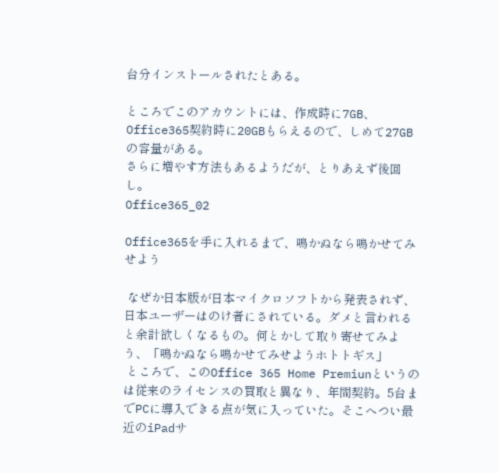台分インストールされたとある。

ところでこのアカウントには、作成時に7GB、Office365契約時に20GBもらえるので、しめて27GBの容量がある。
さらに増やす方法もあるようだが、とりあえず後回し。
Office365_02

Office365を手に入れるまで、鳴かぬなら鳴かせてみせよう

 なぜか日本版が日本マイクロソフトから発表されず、日本ユーザーはのけ者にされている。ダメと言われると余計欲しくなるもの。何とかして取り寄せてみよう、「鳴かぬなら鳴かせてみせようホトトギス」
 ところで、このOffice 365 Home Premiunというのは従来のライセンスの買取と異なり、年間契約。5台までPCに導入できる点が気に入っていた。そこへつい最近のiPadサ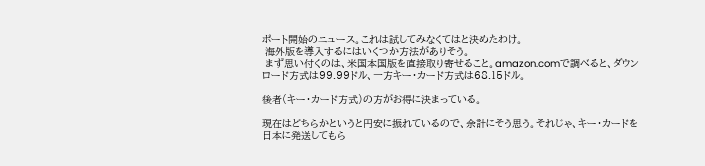ポート開始のニュース。これは試してみなくてはと決めたわけ。
 海外版を導入するにはいくつか方法がありそう。
 まず思い付くのは、米国本国版を直接取り寄せること。amazon.comで調べると、ダウンロード方式は99.99ドル、一方キー・カード方式は68.15ドル。

後者(キー・カード方式)の方がお得に決まっている。

現在はどちらかというと円安に振れているので、余計にそう思う。それじゃ、キー・カードを日本に発送してもら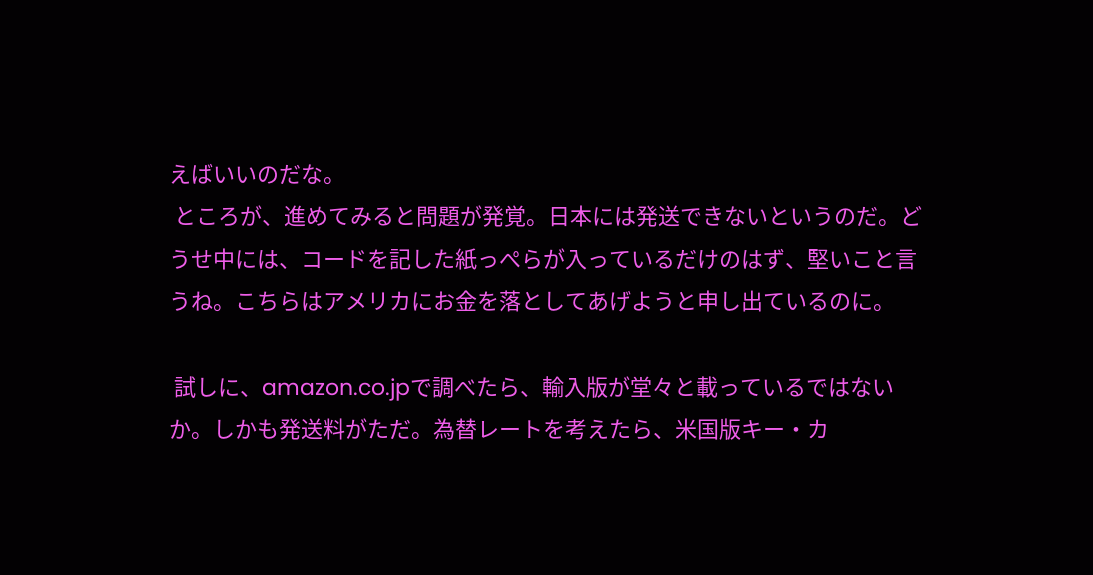えばいいのだな。
 ところが、進めてみると問題が発覚。日本には発送できないというのだ。どうせ中には、コードを記した紙っぺらが入っているだけのはず、堅いこと言うね。こちらはアメリカにお金を落としてあげようと申し出ているのに。

 試しに、amazon.co.jpで調べたら、輸入版が堂々と載っているではないか。しかも発送料がただ。為替レートを考えたら、米国版キー・カ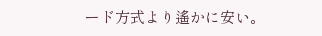ード方式より遙かに安い。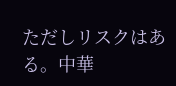ただしリスクはある。中華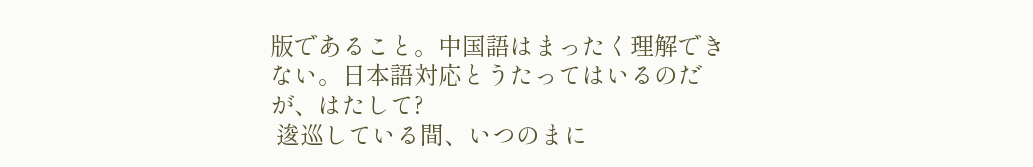版であること。中国語はまったく理解できない。日本語対応とうたってはいるのだが、はたして?
 逡巡している間、いつのまに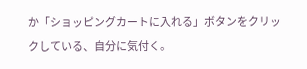か「ショッピングカートに入れる」ボタンをクリックしている、自分に気付く。